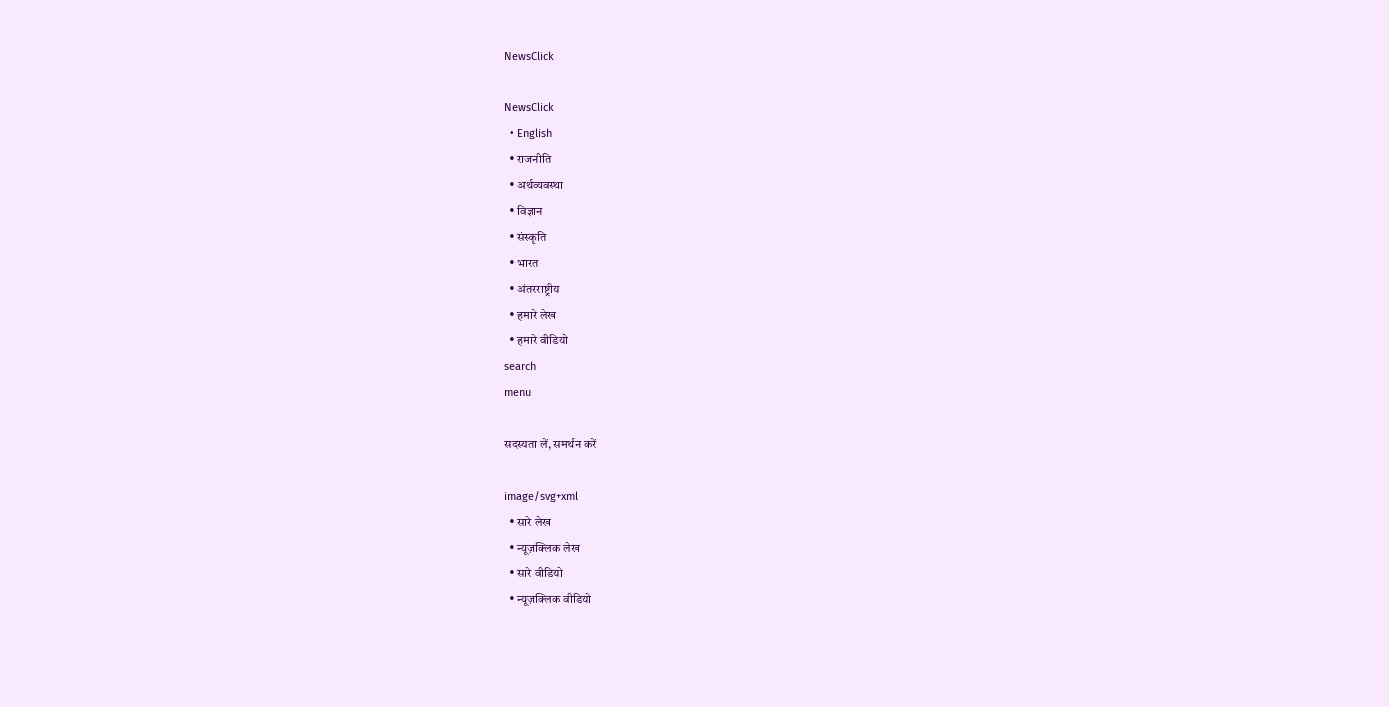NewsClick

NewsClick
  • English
  • राजनीति
  • अर्थव्यवस्था
  • विज्ञान
  • संस्कृति
  • भारत
  • अंतरराष्ट्रीय
  • हमारे लेख
  • हमारे वीडियो
search
menu

सदस्यता लें, समर्थन करें

image/svg+xml
  • सारे लेख
  • न्यूज़क्लिक लेख
  • सारे वीडियो
  • न्यूज़क्लिक वीडियो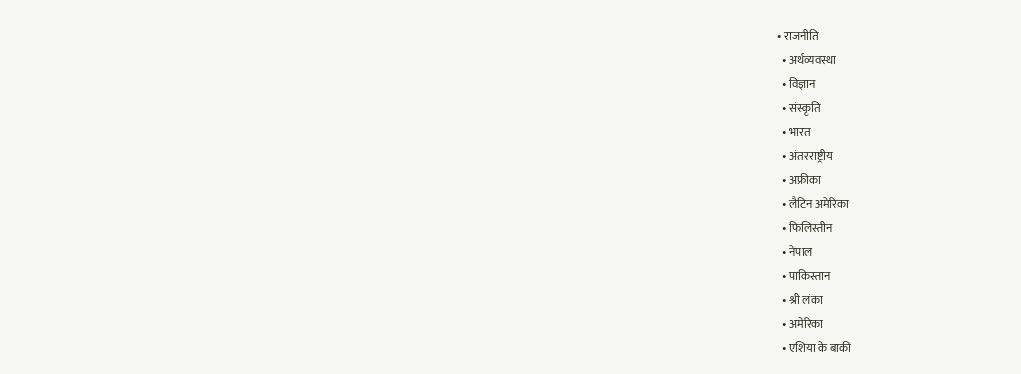• राजनीति
  • अर्थव्यवस्था
  • विज्ञान
  • संस्कृति
  • भारत
  • अंतरराष्ट्रीय
  • अफ्रीका
  • लैटिन अमेरिका
  • फिलिस्तीन
  • नेपाल
  • पाकिस्तान
  • श्री लंका
  • अमेरिका
  • एशिया के बाकी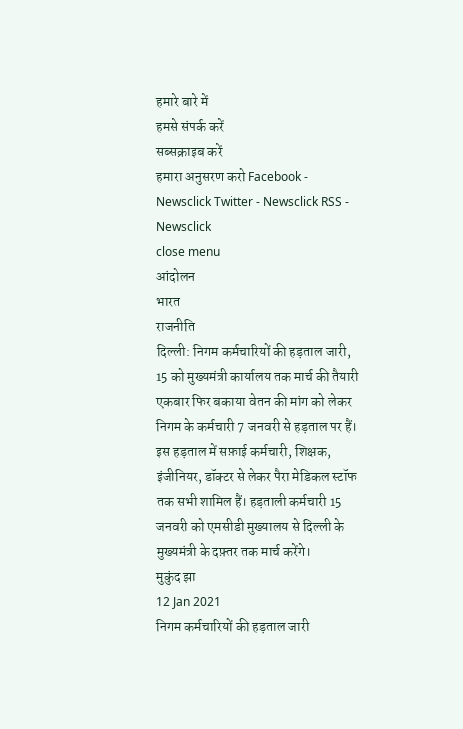हमारे बारे में
हमसे संपर्क करें
सब्सक्राइब करें
हमारा अनुसरण करो Facebook - Newsclick Twitter - Newsclick RSS - Newsclick
close menu
आंदोलन
भारत
राजनीति
दिल्ली: निगम कर्मचारियों की हड़ताल जारी, 15 को मुख्यमंत्री कार्यालय तक मार्च की तैयारी
एकबार फिर बकाया वेतन की मांग को लेकर निगम के कर्मचारी 7 जनवरी से हड़ताल पर हैं। इस हड़ताल में सफ़ाई कर्मचारी, शिक्षक, इंजीनियर, डॉक्टर से लेकर पैरा मेडिकल स्टॉफ तक सभी शामिल हैं। हड़ताली कर्मचारी 15 जनवरी को एमसीडी मुख्यालय से दिल्ली के मुख्यमंत्री के दफ़्तर तक मार्च करेंगे।
मुकुंद झा
12 Jan 2021
निगम कर्मचारियों की हड़ताल जारी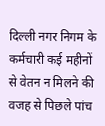दिल्ली नगर निगम के कर्मचारी कई महीनों से वेतन न मिलने की वजह से पिछले पांच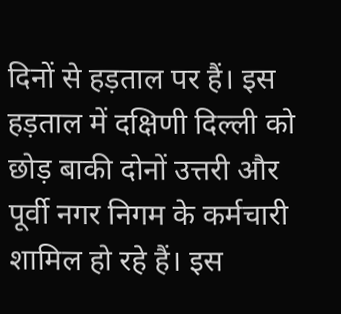दिनों से हड़ताल पर हैं। इस हड़ताल में दक्षिणी दिल्ली को छोड़ बाकी दोनों उत्तरी और पूर्वी नगर निगम के कर्मचारी शामिल हो रहे हैं। इस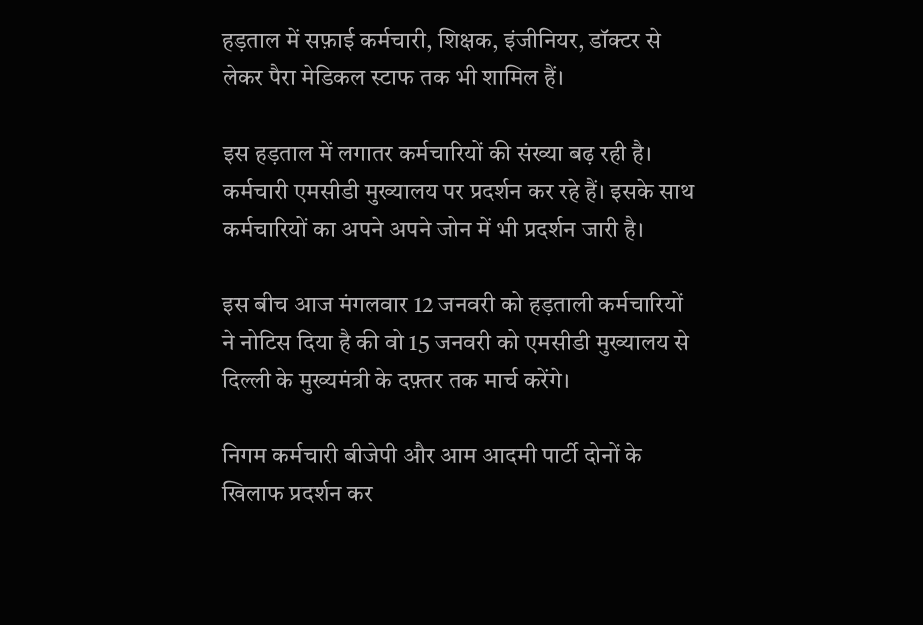हड़ताल में सफ़ाई कर्मचारी, शिक्षक, इंजीनियर, डॉक्टर से लेकर पैरा मेडिकल स्टाफ तक भी शामिल हैं।

इस हड़ताल में लगातर कर्मचारियों की संख्या बढ़ रही है। कर्मचारी एमसीडी मुख्यालय पर प्रदर्शन कर रहे हैं। इसके साथ कर्मचारियों का अपने अपने जोन में भी प्रदर्शन जारी है।

इस बीच आज मंगलवार 12 जनवरी को हड़ताली कर्मचारियों ने नोटिस दिया है की वो 15 जनवरी को एमसीडी मुख्यालय से दिल्ली के मुख्यमंत्री के दफ़्तर तक मार्च करेंगे।

निगम कर्मचारी बीजेपी और आम आदमी पार्टी दोनों के खिलाफ प्रदर्शन कर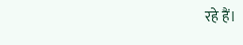रहे हैं।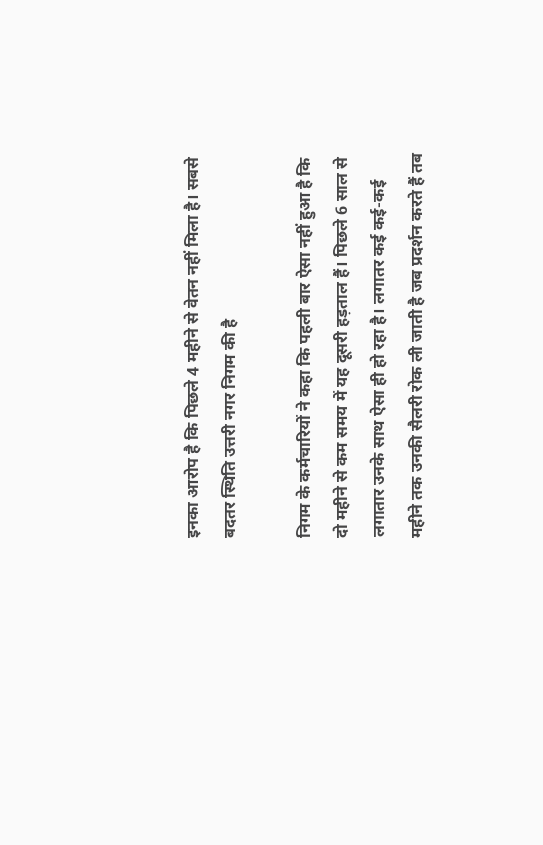इनका आरोप है कि पिछले 4 महीने से वेतन नहीं मिला है। सबसे बदतर स्थिति उत्तरी नगर निगम की है

निगम के कर्मचारियों ने कहा कि पहली बार ऐसा नहीं हुआ है कि दो महीने से कम समय में यह दूसरी हड़ताल हैं। पिछले 6 साल से लगातार उनके साथ ऐसा ही हो रहा है। लगातर कई कई-कई महीने तक उनकी सैलरी रोक ली जाती है जब प्रदर्शन करते हैं तब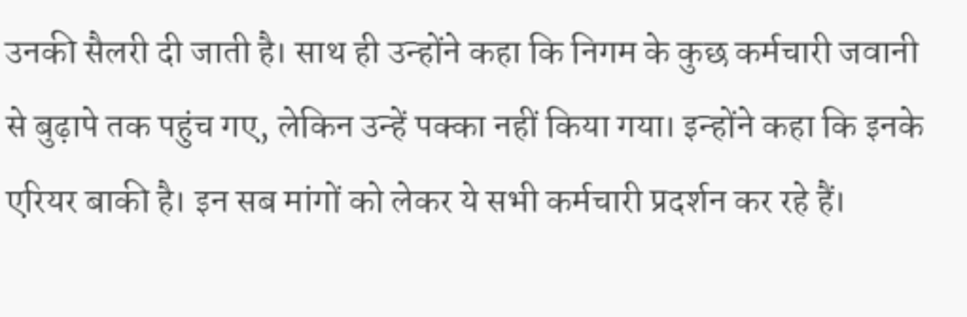उनकी सैलरी दी जाती है। साथ ही उन्होंने कहा कि निगम के कुछ कर्मचारी जवानी से बुढ़ापे तक पहुंच गए, लेकिन उन्हें पक्का नहीं किया गया। इन्होंने कहा कि इनके एरियर बाकी है। इन सब मांगों को लेकर ये सभी कर्मचारी प्रदर्शन कर रहे हैं।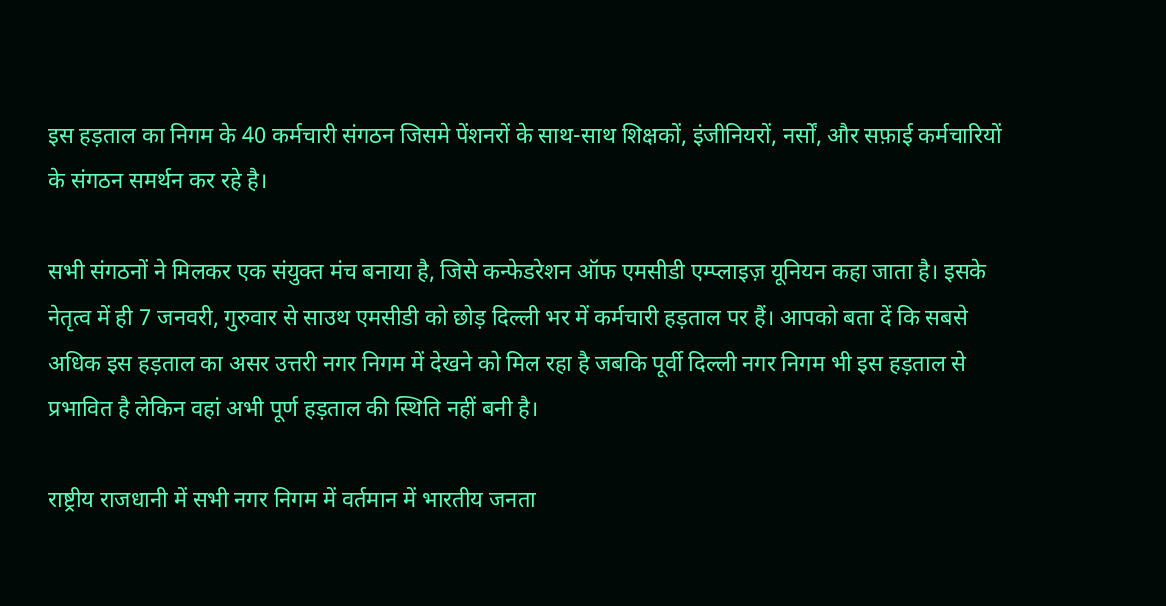इस हड़ताल का निगम के 40 कर्मचारी संगठन जिसमे पेंशनरों के साथ-साथ शिक्षकों, इंजीनियरों, नर्सों, और सफ़ाई कर्मचारियों के संगठन समर्थन कर रहे है।

सभी संगठनों ने मिलकर एक संयुक्त मंच बनाया है, जिसे कन्फेडरेशन ऑफ एमसीडी एम्प्लाइज़ यूनियन कहा जाता है। इसके नेतृत्व में ही 7 जनवरी, गुरुवार से साउथ एमसीडी को छोड़ दिल्ली भर में कर्मचारी हड़ताल पर हैं। आपको बता दें कि सबसे अधिक इस हड़ताल का असर उत्तरी नगर निगम में देखने को मिल रहा है जबकि पूर्वी दिल्ली नगर निगम भी इस हड़ताल से प्रभावित है लेकिन वहां अभी पूर्ण हड़ताल की स्थिति नहीं बनी है।

राष्ट्रीय राजधानी में सभी नगर निगम में वर्तमान में भारतीय जनता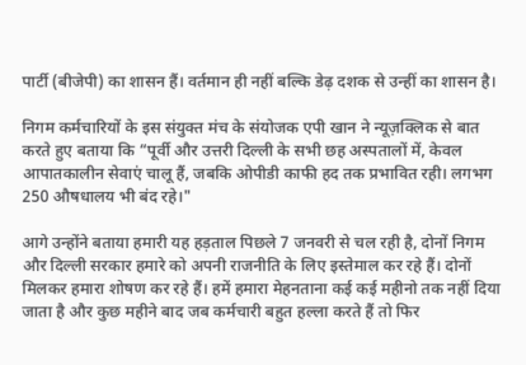पार्टी (बीजेपी) का शासन हैं। वर्तमान ही नहीं बल्कि डेढ़ दशक से उन्हीं का शासन है।

निगम कर्मचारियों के इस संयुक्त मंच के संयोजक एपी खान ने न्यूज़क्लिक से बात करते हुए बताया कि “पूर्वी और उत्तरी दिल्ली के सभी छह अस्पतालों में, केवल आपातकालीन सेवाएं चालू हैं, जबकि ओपीडी काफी हद तक प्रभावित रही। लगभग 250 औषधालय भी बंद रहे।"

आगे उन्होंने बताया हमारी यह हड़ताल पिछले 7 जनवरी से चल रही है, दोनों निगम और दिल्ली सरकार हमारे को अपनी राजनीति के लिए इस्तेमाल कर रहे हैं। दोनों मिलकर हमारा शोषण कर रहे हैं। हमें हमारा मेहनताना कई कई महीनो तक नहीं दिया जाता है और कुछ महीने बाद जब कर्मचारी बहुत हल्ला करते हैं तो फिर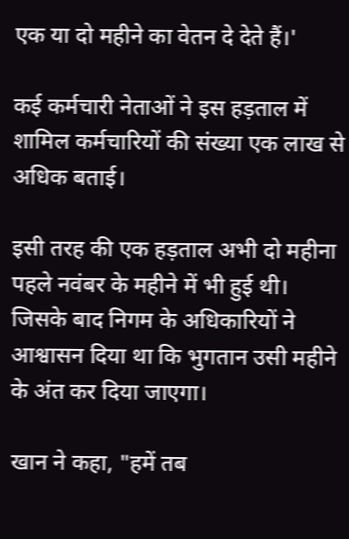एक या दो महीने का वेतन दे देते हैं।'

कई कर्मचारी नेताओं ने इस हड़ताल में शामिल कर्मचारियों की संख्या एक लाख से अधिक बताई।

इसी तरह की एक हड़ताल अभी दो महीना पहले नवंबर के महीने में भी हुई थी। जिसके बाद निगम के अधिकारियों ने आश्वासन दिया था कि भुगतान उसी महीने के अंत कर दिया जाएगा।

खान ने कहा, "हमें तब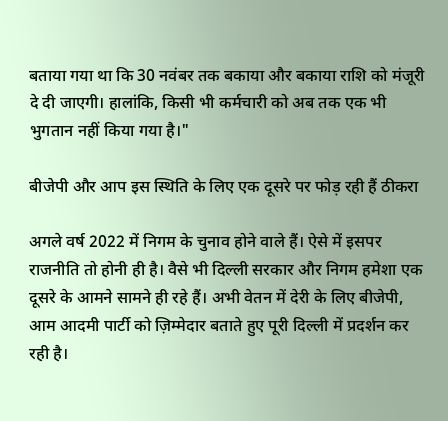बताया गया था कि 30 नवंबर तक बकाया और बकाया राशि को मंजूरी दे दी जाएगी। हालांकि, किसी भी कर्मचारी को अब तक एक भी भुगतान नहीं किया गया है।"

बीजेपी और आप इस स्थिति के लिए एक दूसरे पर फोड़ रही हैं ठीकरा

अगले वर्ष 2022 में निगम के चुनाव होने वाले हैं। ऐसे में इसपर राजनीति तो होनी ही है। वैसे भी दिल्ली सरकार और निगम हमेशा एक दूसरे के आमने सामने ही रहे हैं। अभी वेतन में देरी के लिए बीजेपी, आम आदमी पार्टी को ज़िम्मेदार बताते हुए पूरी दिल्ली में प्रदर्शन कर रही है।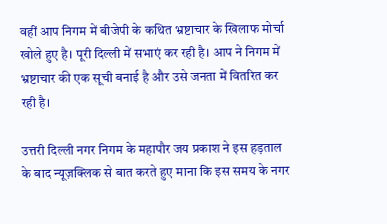वहीं आप निगम में बीजेपी के कथित भ्रष्टाचार के खिलाफ मोर्चा खोले हुए है। पूरी दिल्ली में सभाएं कर रही है। आप ने निगम में भ्रष्टाचार की एक सूची बनाई है और उसे जनता में वितरित कर रही है।

उत्तरी दिल्ली नगर निगम के महापौर जय प्रकाश ने इस हड़ताल के बाद न्यूज़क्लिक से बात करते हुए माना कि इस समय के नगर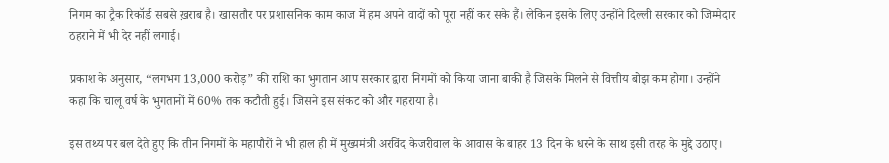निगम का ट्रैक रिकॉर्ड सबसे ख़राब है। खासतौर पर प्रशासनिक काम काज में हम अपने वादों को पूरा नहीं कर सके हैं। लेकिन इसके लिए उन्होंने दिल्ली सरकार को जिम्मेदार ठहराने में भी देर नहीं लगाई।

प्रकाश के अनुसार, “लगभग 13,000 करोड़” की राशि का भुगतान आप सरकार द्वारा निगमों को किया जाना बाकी है जिसके मिलने से वित्तीय बोझ कम होगा। उन्होंने कहा कि चालू वर्ष के भुगतानों में 60% तक कटौती हुई। जिसने इस संकट को और गहराया है।

इस तथ्य पर बल देते हुए कि तीन निगमों के महापौरों ने भी हाल ही में मुख्यमंत्री अरविंद केजरीवाल के आवास के बाहर 13 दिन के धरने के साथ इसी तरह के मुद्दे उठाए।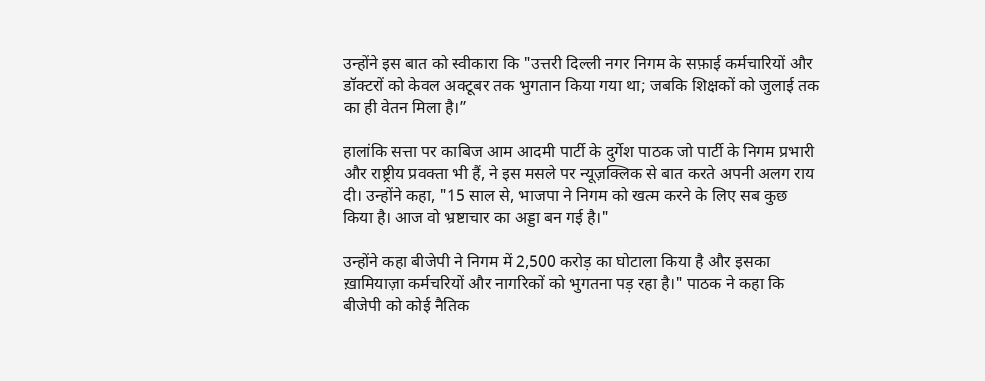उन्होंने इस बात को स्वीकारा कि "उत्तरी दिल्ली नगर निगम के सफ़ाई कर्मचारियों और डॉक्टरों को केवल अक्टूबर तक भुगतान किया गया था; जबकि शिक्षकों को जुलाई तक का ही वेतन मिला है।”

हालांकि सत्ता पर काबिज आम आदमी पार्टी के दुर्गेश पाठक जो पार्टी के निगम प्रभारी और राष्ट्रीय प्रवक्ता भी हैं, ने इस मसले पर न्यूज़क्लिक से बात करते अपनी अलग राय दी। उन्होंने कहा, "15 साल से, भाजपा ने निगम को खत्म करने के लिए सब कुछ किया है। आज वो भ्रष्टाचार का अड्डा बन गई है।"

उन्होंने कहा बीजेपी ने निगम में 2,500 करोड़ का घोटाला किया है और इसका ख़ामियाज़ा कर्मचरियों और नागरिकों को भुगतना पड़ रहा है।" पाठक ने कहा कि बीजेपी को कोई नैतिक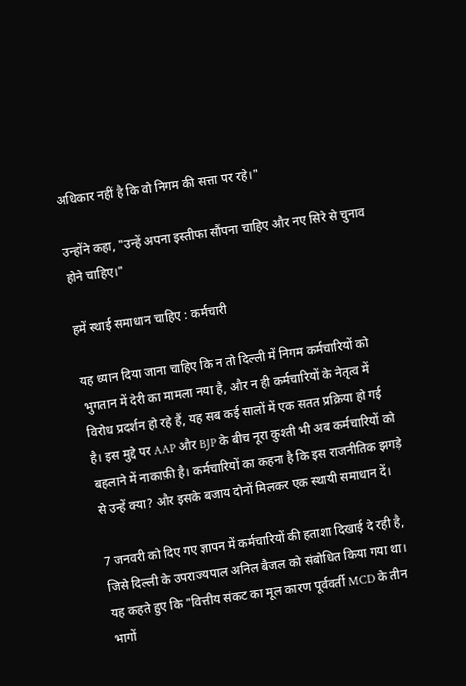अधिकार नहीं है कि वो निगम की सत्ता पर रहे।"

उन्होंने कहा, "उन्हें अपना इस्तीफा सौंपना चाहिए और नए सिरे से चुनाव होने चाहिए।"

हमें स्थाई समाधान चाहिए : कर्मचारी

यह ध्यान दिया जाना चाहिए कि न तो दिल्ली में निगम कर्मचारियों को भुगतान में देरी का मामला नया है, और न ही कर्मचारियों के नेतृत्व में विरोध प्रदर्शन हो रहे हैं, यह सब कई सालों में एक सतत प्रक्रिया हो गई है। इस मुद्दे पर AAP और BJP के बीच नूरा कुश्ती भी अब कर्मचारियों को बहलाने में नाकाफ़ी है। कर्मचारियों का कहना है कि इस राजनीतिक झगड़े से उन्हें क्या? और इसके बजाय दोनों मिलकर एक स्थायी समाधान दें।

7 जनवरी को दिए गए ज्ञापन में कर्मचारियों की हताशा दिखाई दे रही है, जिसे दिल्ली के उपराज्यपाल अनिल बैजल को संबोधित किया गया था। यह कहते हुए कि "वित्तीय संकट का मूल कारण पूर्ववर्ती MCD के तीन भागों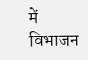में विभाजन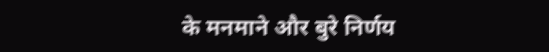के मनमाने और बुरे निर्णय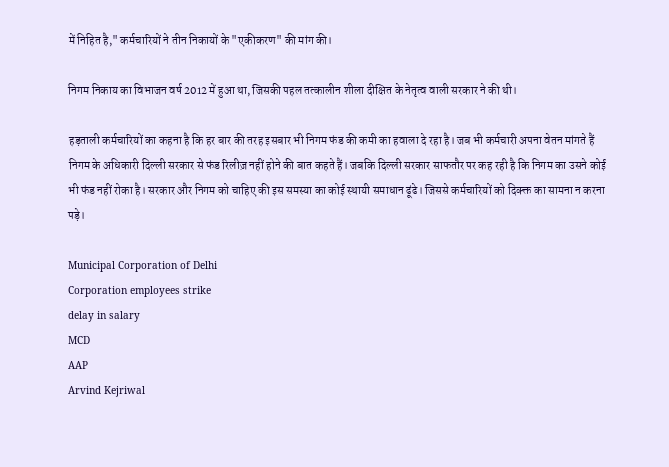में निहित है," कर्मचारियों ने तीन निकायों के "एकीकरण" की मांग की।

निगम निकाय का विभाजन वर्ष 2012 में हुआ था, जिसकी पहल तत्कालीन शीला दीक्षित के नेतृत्व वाली सरकार ने की थी।

हड़ताली कर्मचारियों का कहना है कि हर बार की तरह इसबार भी निगम फंड की कमी का हवाला दे रहा है। जब भी कर्मचारी अपना वेतन मांगते हैं निगम के अधिकारी दिल्ली सरकार से फंड रिलीज़ नहीं होने की बात कहते हैं। जबकि दिल्ली सरकार साफतौर पर कह रही है कि निगम का उसने कोई भी फंड नहीं रोका है। सरकार और निगम को चाहिए की इस समस्या का कोई स्थायी समाधान ढूंढे। जिससे कर्मचारियों को दिक्क्त का सामना न करना पड़े।

Municipal Corporation of Delhi
Corporation employees strike
delay in salary
MCD
AAP
Arvind Kejriwal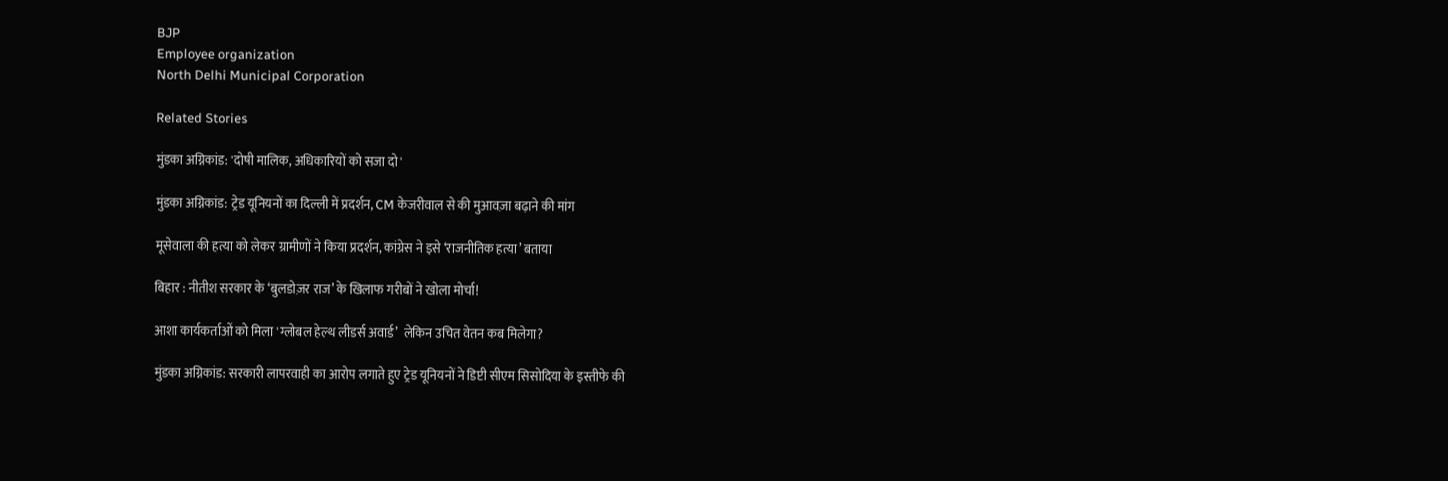BJP
Employee organization
North Delhi Municipal Corporation

Related Stories

मुंडका अग्निकांड: 'दोषी मालिक, अधिकारियों को सजा दो'

मुंडका अग्निकांड: ट्रेड यूनियनों का दिल्ली में प्रदर्शन, CM केजरीवाल से की मुआवज़ा बढ़ाने की मांग

मूसेवाला की हत्या को लेकर ग्रामीणों ने किया प्रदर्शन, कांग्रेस ने इसे ‘राजनीतिक हत्या’ बताया

बिहार : नीतीश सरकार के ‘बुलडोज़र राज’ के खिलाफ गरीबों ने खोला मोर्चा!

आशा कार्यकर्ताओं को मिला 'ग्लोबल हेल्थ लीडर्स अवार्ड’  लेकिन उचित वेतन कब मिलेगा?

मुंडका अग्निकांड: सरकारी लापरवाही का आरोप लगाते हुए ट्रेड यूनियनों ने डिप्टी सीएम सिसोदिया के इस्तीफे की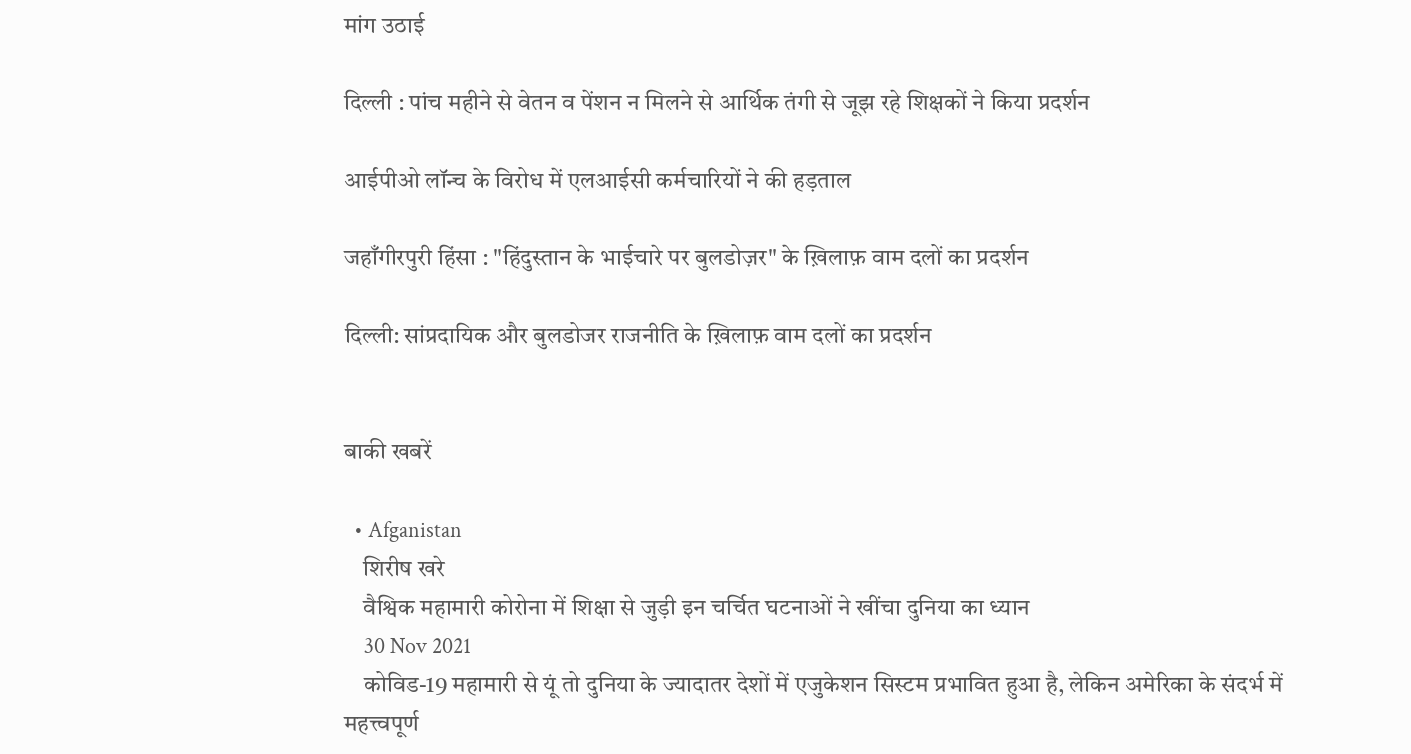मांग उठाई

दिल्ली : पांच महीने से वेतन व पेंशन न मिलने से आर्थिक तंगी से जूझ रहे शिक्षकों ने किया प्रदर्शन

आईपीओ लॉन्च के विरोध में एलआईसी कर्मचारियों ने की हड़ताल

जहाँगीरपुरी हिंसा : "हिंदुस्तान के भाईचारे पर बुलडोज़र" के ख़िलाफ़ वाम दलों का प्रदर्शन

दिल्ली: सांप्रदायिक और बुलडोजर राजनीति के ख़िलाफ़ वाम दलों का प्रदर्शन


बाकी खबरें

  • Afganistan
    शिरीष खरे
    वैश्विक महामारी कोरोना में शिक्षा से जुड़ी इन चर्चित घटनाओं ने खींचा दुनिया का ध्यान
    30 Nov 2021
    कोविड-19 महामारी से यूं तो दुनिया के ज्यादातर देशों में एजुकेशन सिस्टम प्रभावित हुआ है, लेकिन अमेरिका के संदर्भ में महत्त्वपूर्ण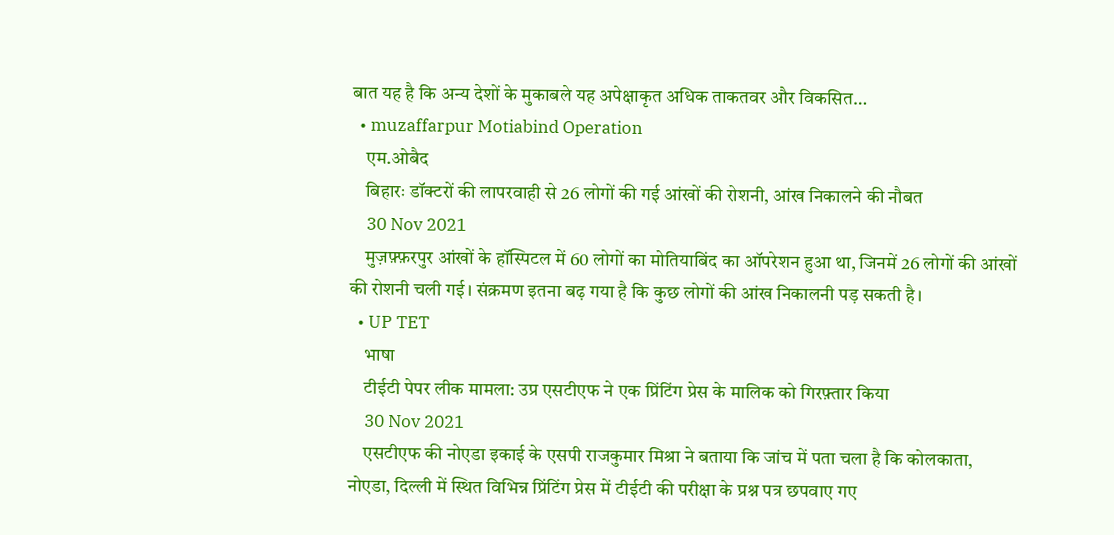बात यह है कि अन्य देशों के मुकाबले यह अपेक्षाकृत अधिक ताकतवर और विकसित…
  • muzaffarpur Motiabind Operation
    एम.ओबैद
    बिहारः डॉक्टरों की लापरवाही से 26 लोगों की गई आंखों की रोशनी, आंख निकालने की नौबत
    30 Nov 2021
    मुज़फ़्फ़रपुर आंखों के हॉस्पिटल में 60 लोगों का मोतियाबिंद का ऑपरेशन हुआ था, जिनमें 26 लोगों की आंखों की रोशनी चली गई। संक्रमण इतना बढ़ गया है कि कुछ लोगों की आंख निकालनी पड़ सकती है।
  • UP TET
    भाषा
    टीईटी पेपर लीक मामला: उप्र एसटीएफ ने एक प्रिंटिंग प्रेस के मालिक को गिरफ़्तार किया
    30 Nov 2021
    एसटीएफ की नोएडा इकाई के एसपी राजकुमार मिश्रा ने बताया कि जांच में पता चला है कि कोलकाता, नोएडा, दिल्ली में स्थित विभिन्न प्रिंटिंग प्रेस में टीईटी की परीक्षा के प्रश्न पत्र छपवाए गए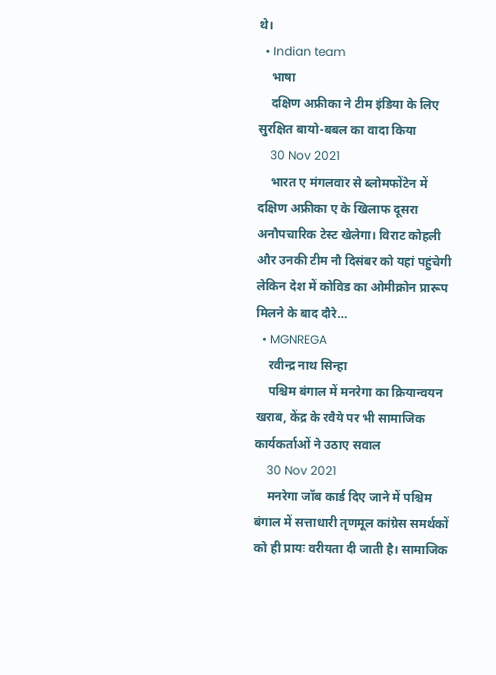थे।
  • Indian team
    भाषा
    दक्षिण अफ्रीका ने टीम इंडिया के लिए सुरक्षित बायो-बबल का वादा किया
    30 Nov 2021
    भारत ए मंगलवार से ब्लोमफोंटेन में दक्षिण अफ्रीका ए के खिलाफ दूसरा अनौपचारिक टेस्ट खेलेगा। विराट कोहली और उनकी टीम नौ दिसंबर को यहां पहुंचेगी लेकिन देश में कोविड का ओमीक्रोन प्रारूप मिलने के बाद दौरे…
  • MGNREGA
    रवीन्द्र नाथ सिन्हा
    पश्चिम बंगाल में मनरेगा का क्रियान्वयन खराब, केंद्र के रवैये पर भी सामाजिक कार्यकर्ताओं ने उठाए सवाल
    30 Nov 2021
    मनरेगा जॉब कार्ड दिए जाने में पश्चिम बंगाल में सत्ताधारी तृणमूल कांग्रेस समर्थकों को ही प्रायः वरीयता दी जाती है। सामाजिक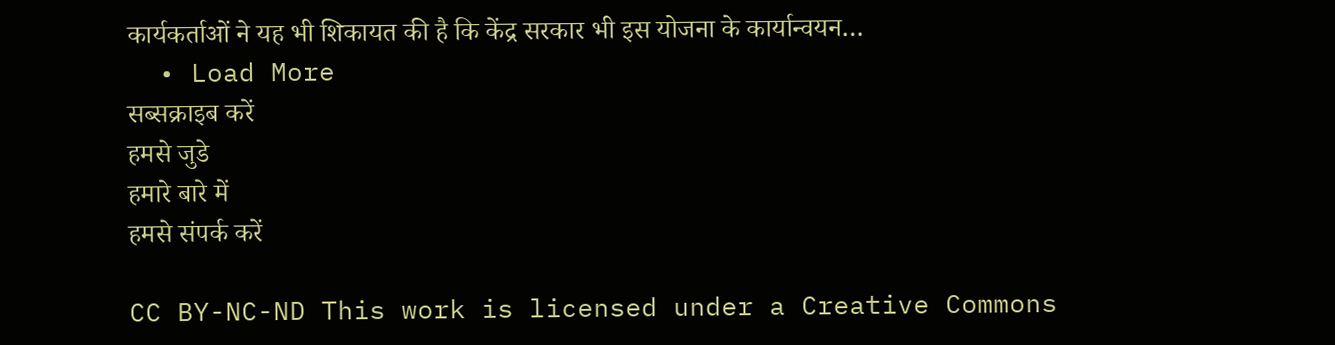कार्यकर्ताओं ने यह भी शिकायत की है कि केंद्र सरकार भी इस योजना के कार्यान्वयन…
  • Load More
सब्सक्राइब करें
हमसे जुडे
हमारे बारे में
हमसे संपर्क करें

CC BY-NC-ND This work is licensed under a Creative Commons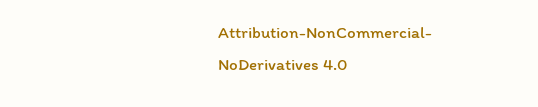Attribution-NonCommercial-NoDerivatives 4.0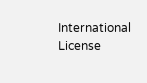International License